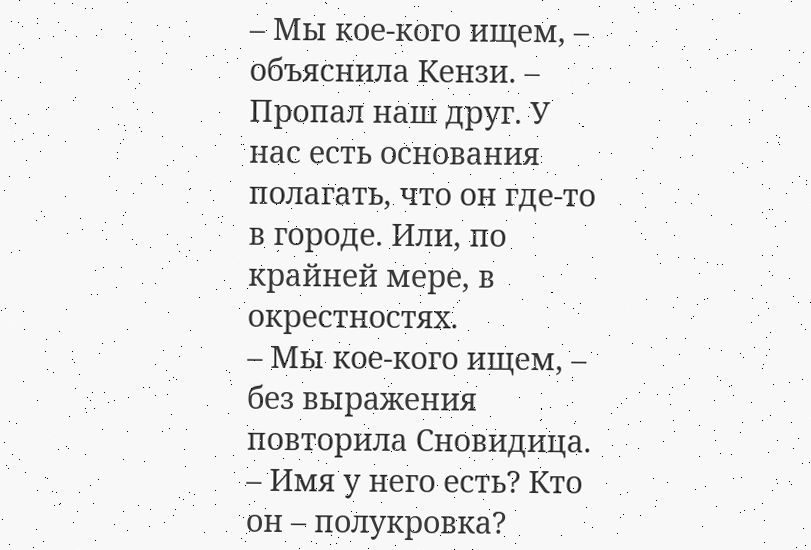– Мы кое-кого ищем, – объяснила Кензи. – Пропал наш друг. У нас есть основания полагать, что он где-то в городе. Или, по крайней мере, в окрестностях.
– Мы кое-кого ищем, – без выражения повторила Сновидица. – Имя у него есть? Кто он – полукровка?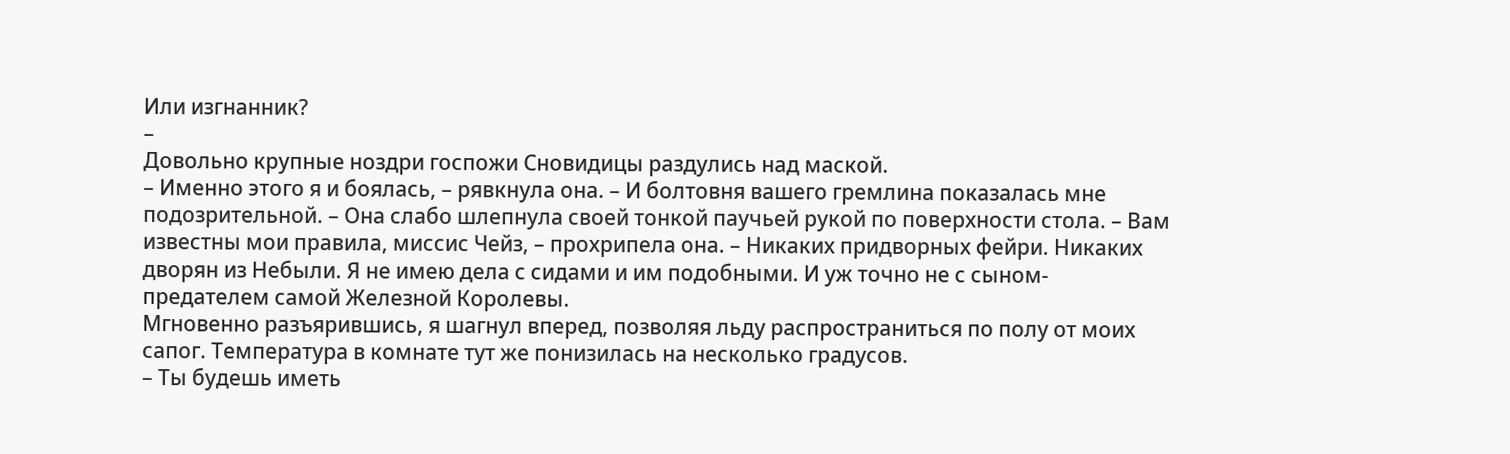Или изгнанник?
–
Довольно крупные ноздри госпожи Сновидицы раздулись над маской.
– Именно этого я и боялась, – рявкнула она. – И болтовня вашего гремлина показалась мне подозрительной. – Она слабо шлепнула своей тонкой паучьей рукой по поверхности стола. – Вам известны мои правила, миссис Чейз, – прохрипела она. – Никаких придворных фейри. Никаких дворян из Небыли. Я не имею дела с сидами и им подобными. И уж точно не с сыном-предателем самой Железной Королевы.
Мгновенно разъярившись, я шагнул вперед, позволяя льду распространиться по полу от моих сапог. Температура в комнате тут же понизилась на несколько градусов.
– Ты будешь иметь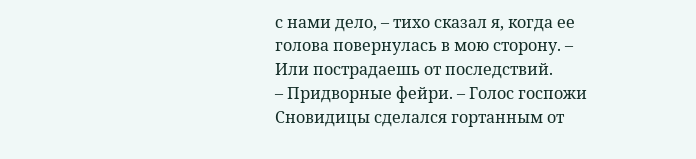с нами дело, – тихо сказал я, когда ее голова повернулась в мою сторону. – Или пострадаешь от последствий.
– Придворные фейри. – Голос госпожи Сновидицы сделался гортанным от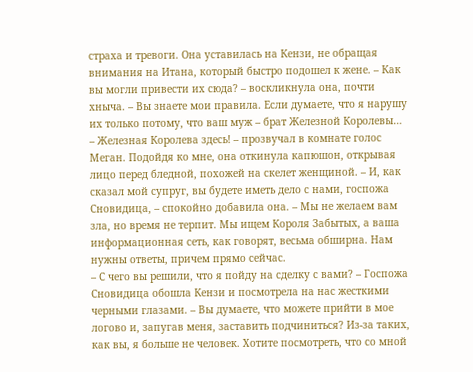страха и тревоги. Она уставилась на Кензи, не обращая внимания на Итана, который быстро подошел к жене. – Как вы могли привести их сюда? – воскликнула она, почти хныча. – Вы знаете мои правила. Если думаете, что я нарушу их только потому, что ваш муж – брат Железной Королевы…
– Железная Королева здесь! – прозвучал в комнате голос Меган. Подойдя ко мне, она откинула капюшон, открывая лицо перед бледной, похожей на скелет женщиной. – И, как сказал мой супруг, вы будете иметь дело с нами, госпожа Сновидица, – спокойно добавила она. – Мы не желаем вам зла, но время не терпит. Мы ищем Короля Забытых, а ваша информационная сеть, как говорят, весьма обширна. Нам нужны ответы, причем прямо сейчас.
– С чего вы решили, что я пойду на сделку с вами? – Госпожа Сновидица обошла Кензи и посмотрела на нас жесткими черными глазами. – Вы думаете, что можете прийти в мое логово и, запугав меня, заставить подчиниться? Из-за таких, как вы, я больше не человек. Хотите посмотреть, что со мной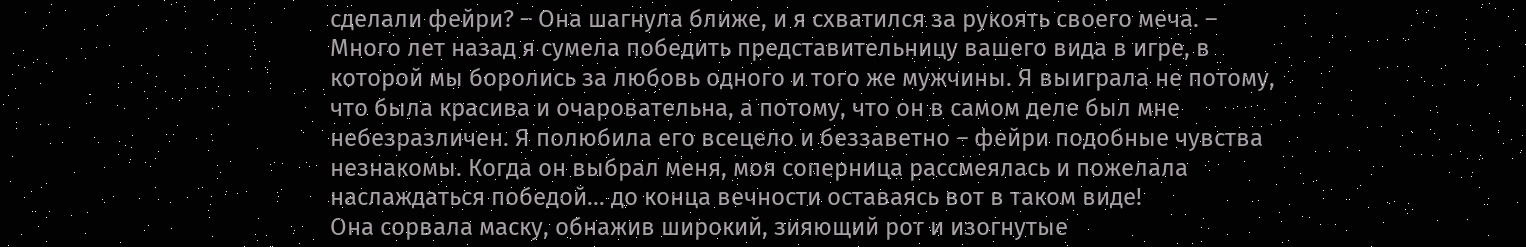сделали фейри? – Она шагнула ближе, и я схватился за рукоять своего меча. – Много лет назад я сумела победить представительницу вашего вида в игре, в которой мы боролись за любовь одного и того же мужчины. Я выиграла не потому, что была красива и очаровательна, а потому, что он в самом деле был мне небезразличен. Я полюбила его всецело и беззаветно – фейри подобные чувства незнакомы. Когда он выбрал меня, моя соперница рассмеялась и пожелала наслаждаться победой… до конца вечности оставаясь вот в таком виде!
Она сорвала маску, обнажив широкий, зияющий рот и изогнутые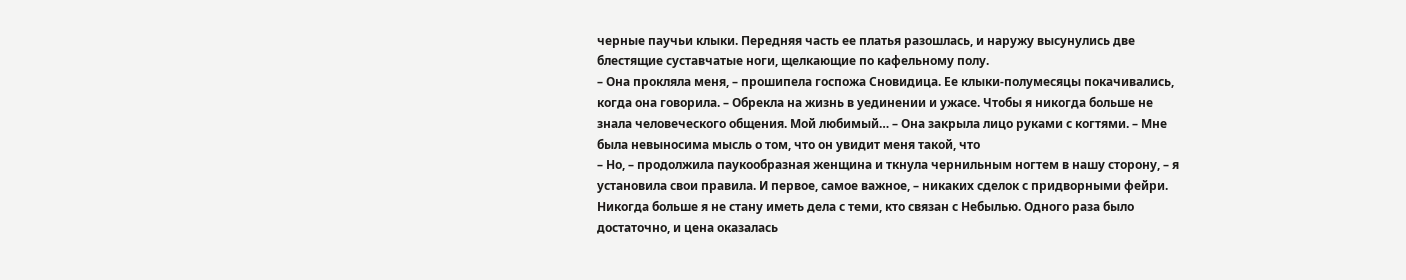черные паучьи клыки. Передняя часть ее платья разошлась, и наружу высунулись две блестящие суставчатые ноги, щелкающие по кафельному полу.
– Она прокляла меня, – прошипела госпожа Сновидица. Ее клыки-полумесяцы покачивались, когда она говорила. – Обрекла на жизнь в уединении и ужасе. Чтобы я никогда больше не знала человеческого общения. Мой любимый… – Она закрыла лицо руками с когтями. – Мне была невыносима мысль о том, что он увидит меня такой, что
– Но, – продолжила паукообразная женщина и ткнула чернильным ногтем в нашу сторону, – я установила свои правила. И первое, самое важное, – никаких сделок с придворными фейри. Никогда больше я не стану иметь дела с теми, кто связан с Небылью. Одного раза было достаточно, и цена оказалась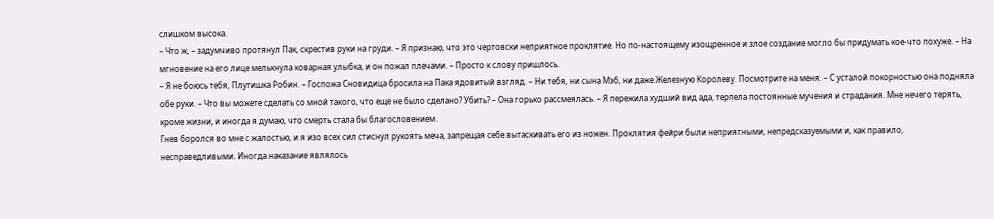слишком высока.
– Что ж, – задумчиво протянул Пак, скрестив руки на груди. – Я признаю, что это чертовски неприятное проклятие. Но по-настоящему изощренное и злое создание могло бы придумать кое-что похуже. – На мгновение на его лице мелькнула коварная улыбка, и он пожал плечами. – Просто к слову пришлось.
– Я не боюсь тебя, Плутишка Робин. – Госпожа Сновидица бросила на Пака ядовитый взгляд. – Ни тебя, ни сына Мэб, ни даже Железную Королеву. Посмотрите на меня. – С усталой покорностью она подняла обе руки. – Что вы можете сделать со мной такого, что еще не было сделано? Убить? – Она горько рассмеялась. – Я пережила худший вид ада, терпела постоянные мучения и страдания. Мне нечего терять, кроме жизни, и иногда я думаю, что смерть стала бы благословением.
Гнев боролся во мне с жалостью, и я изо всех сил стиснул рукоять меча, запрещая себе вытаскивать его из ножен. Проклятия фейри были неприятными, непредсказуемыми и, как правило, несправедливыми. Иногда наказание являлось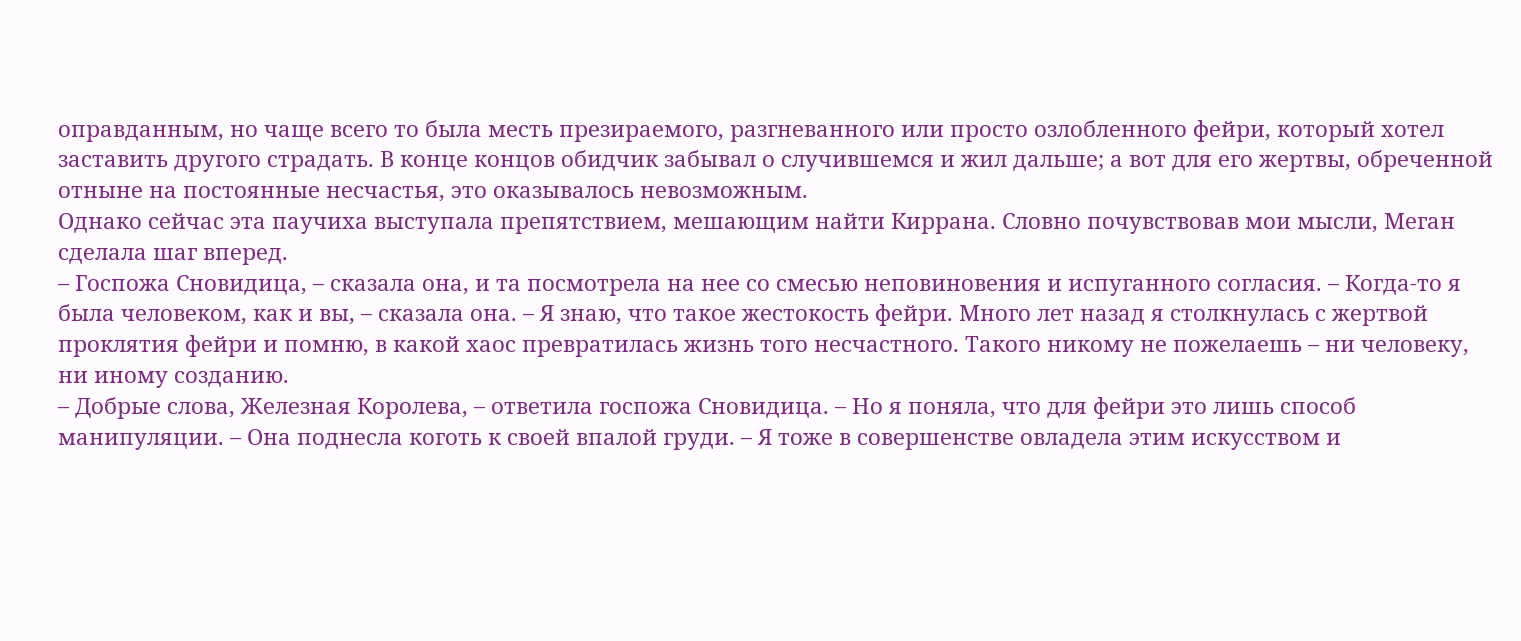оправданным, но чаще всего то была месть презираемого, разгневанного или просто озлобленного фейри, который хотел заставить другого страдать. В конце концов обидчик забывал о случившемся и жил дальше; а вот для его жертвы, обреченной отныне на постоянные несчастья, это оказывалось невозможным.
Однако сейчас эта паучиха выступала препятствием, мешающим найти Киррана. Словно почувствовав мои мысли, Меган сделала шаг вперед.
– Госпожа Сновидица, – сказала она, и та посмотрела на нее со смесью неповиновения и испуганного согласия. – Когда-то я была человеком, как и вы, – сказала она. – Я знаю, что такое жестокость фейри. Много лет назад я столкнулась с жертвой проклятия фейри и помню, в какой хаос превратилась жизнь того несчастного. Такого никому не пожелаешь – ни человеку, ни иному созданию.
– Добрые слова, Железная Королева, – ответила госпожа Сновидица. – Но я поняла, что для фейри это лишь способ манипуляции. – Она поднесла коготь к своей впалой груди. – Я тоже в совершенстве овладела этим искусством и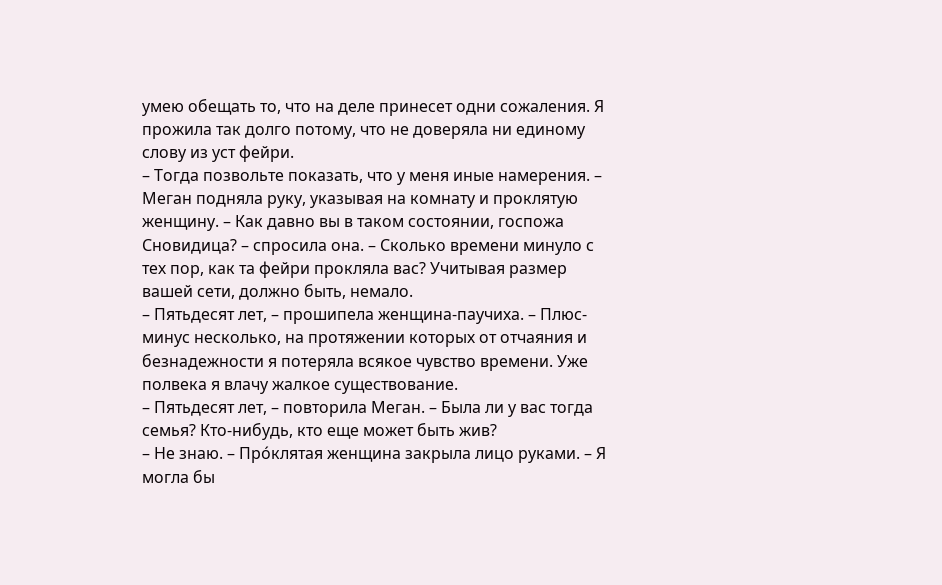умею обещать то, что на деле принесет одни сожаления. Я прожила так долго потому, что не доверяла ни единому слову из уст фейри.
– Тогда позвольте показать, что у меня иные намерения. – Меган подняла руку, указывая на комнату и проклятую женщину. – Как давно вы в таком состоянии, госпожа Сновидица? – спросила она. – Сколько времени минуло с тех пор, как та фейри прокляла вас? Учитывая размер вашей сети, должно быть, немало.
– Пятьдесят лет, – прошипела женщина-паучиха. – Плюс-минус несколько, на протяжении которых от отчаяния и безнадежности я потеряла всякое чувство времени. Уже полвека я влачу жалкое существование.
– Пятьдесят лет, – повторила Меган. – Была ли у вас тогда семья? Кто-нибудь, кто еще может быть жив?
– Не знаю. – Прóклятая женщина закрыла лицо руками. – Я могла бы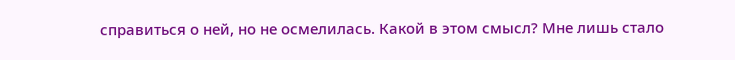справиться о ней, но не осмелилась. Какой в этом смысл? Мне лишь стало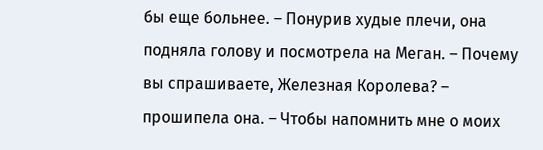бы еще больнее. – Понурив худые плечи, она подняла голову и посмотрела на Меган. – Почему вы спрашиваете, Железная Королева? – прошипела она. – Чтобы напомнить мне о моих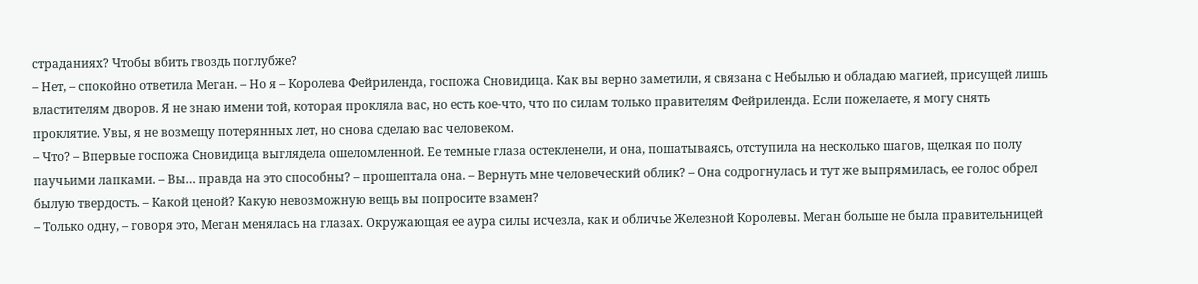страданиях? Чтобы вбить гвоздь поглубже?
– Нет, – спокойно ответила Меган. – Но я – Королева Фейриленда, госпожа Сновидица. Как вы верно заметили, я связана с Небылью и обладаю магией, присущей лишь властителям дворов. Я не знаю имени той, которая прокляла вас, но есть кое-что, что по силам только правителям Фейриленда. Если пожелаете, я могу снять проклятие. Увы, я не возмещу потерянных лет, но снова сделаю вас человеком.
– Что? – Впервые госпожа Сновидица выглядела ошеломленной. Ее темные глаза остекленели, и она, пошатываясь, отступила на несколько шагов, щелкая по полу паучьими лапками. – Вы… правда на это способны? – прошептала она. – Вернуть мне человеческий облик? – Она содрогнулась и тут же выпрямилась, ее голос обрел былую твердость. – Какой ценой? Какую невозможную вещь вы попросите взамен?
– Только одну, – говоря это, Меган менялась на глазах. Окружающая ее аура силы исчезла, как и обличье Железной Королевы. Меган больше не была правительницей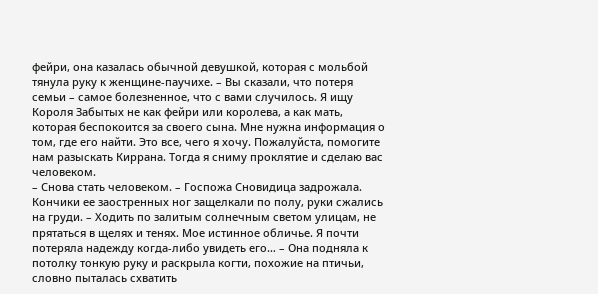фейри, она казалась обычной девушкой, которая с мольбой тянула руку к женщине-паучихе. – Вы сказали, что потеря семьи – самое болезненное, что с вами случилось. Я ищу Короля Забытых не как фейри или королева, а как мать, которая беспокоится за своего сына. Мне нужна информация о том, где его найти. Это все, чего я хочу. Пожалуйста, помогите нам разыскать Киррана. Тогда я сниму проклятие и сделаю вас человеком.
– Снова стать человеком. – Госпожа Сновидица задрожала. Кончики ее заостренных ног защелкали по полу, руки сжались на груди. – Ходить по залитым солнечным светом улицам, не прятаться в щелях и тенях. Мое истинное обличье. Я почти потеряла надежду когда-либо увидеть его… – Она подняла к потолку тонкую руку и раскрыла когти, похожие на птичьи, словно пыталась схватить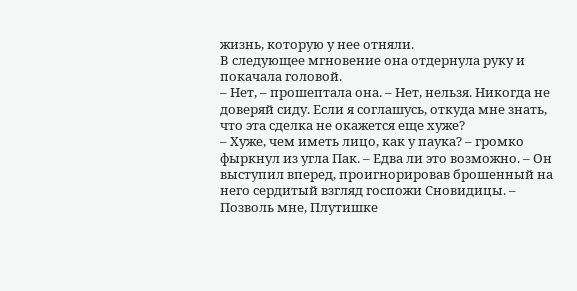жизнь, которую у нее отняли.
В следующее мгновение она отдернула руку и покачала головой.
– Нет, – прошептала она. – Нет, нельзя. Никогда не доверяй сиду. Если я соглашусь, откуда мне знать, что эта сделка не окажется еще хуже?
– Хуже, чем иметь лицо, как у паука? – громко фыркнул из угла Пак. – Едва ли это возможно. – Он выступил вперед, проигнорировав брошенный на него сердитый взгляд госпожи Сновидицы. – Позволь мне, Плутишке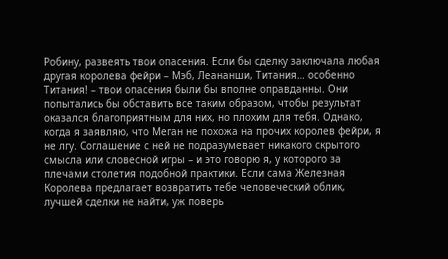Робину, развеять твои опасения. Если бы сделку заключала любая другая королева фейри – Мэб, Леананши, Титания… особенно Титания! – твои опасения были бы вполне оправданны. Они попытались бы обставить все таким образом, чтобы результат оказался благоприятным для них, но плохим для тебя. Однако, когда я заявляю, что Меган не похожа на прочих королев фейри, я не лгу. Соглашение с ней не подразумевает никакого скрытого смысла или словесной игры – и это говорю я, у которого за плечами столетия подобной практики. Если сама Железная Королева предлагает возвратить тебе человеческий облик, лучшей сделки не найти, уж поверь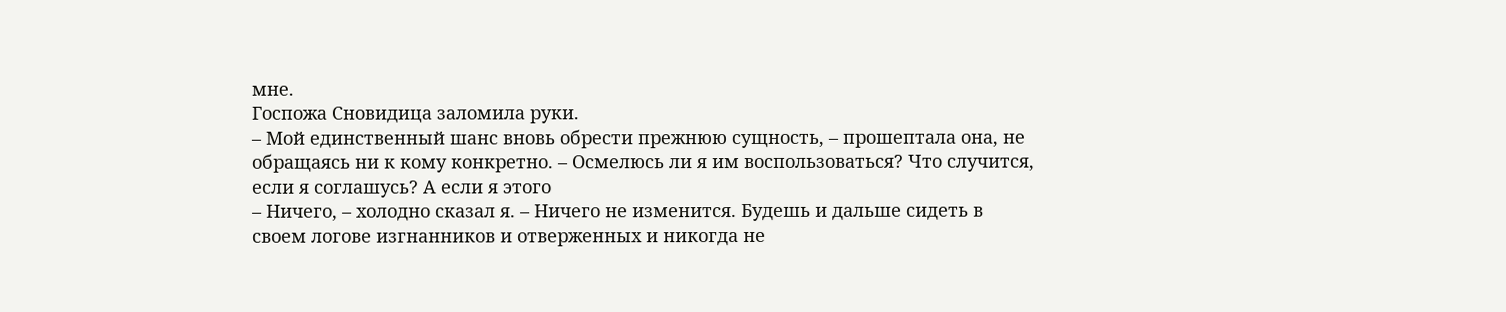мне.
Госпожа Сновидица заломила руки.
– Мой единственный шанс вновь обрести прежнюю сущность, – прошептала она, не обращаясь ни к кому конкретно. – Осмелюсь ли я им воспользоваться? Что случится, если я соглашусь? А если я этого
– Ничего, – холодно сказал я. – Ничего не изменится. Будешь и дальше сидеть в своем логове изгнанников и отверженных и никогда не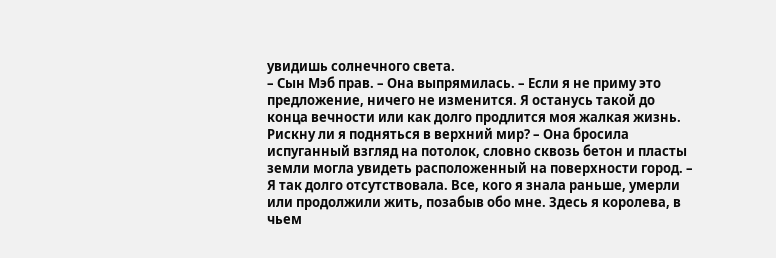увидишь солнечного света.
– Сын Мэб прав. – Она выпрямилась. – Если я не приму это предложение, ничего не изменится. Я останусь такой до конца вечности или как долго продлится моя жалкая жизнь. Рискну ли я подняться в верхний мир? – Она бросила испуганный взгляд на потолок, словно сквозь бетон и пласты земли могла увидеть расположенный на поверхности город. – Я так долго отсутствовала. Все, кого я знала раньше, умерли или продолжили жить, позабыв обо мне. Здесь я королева, в чьем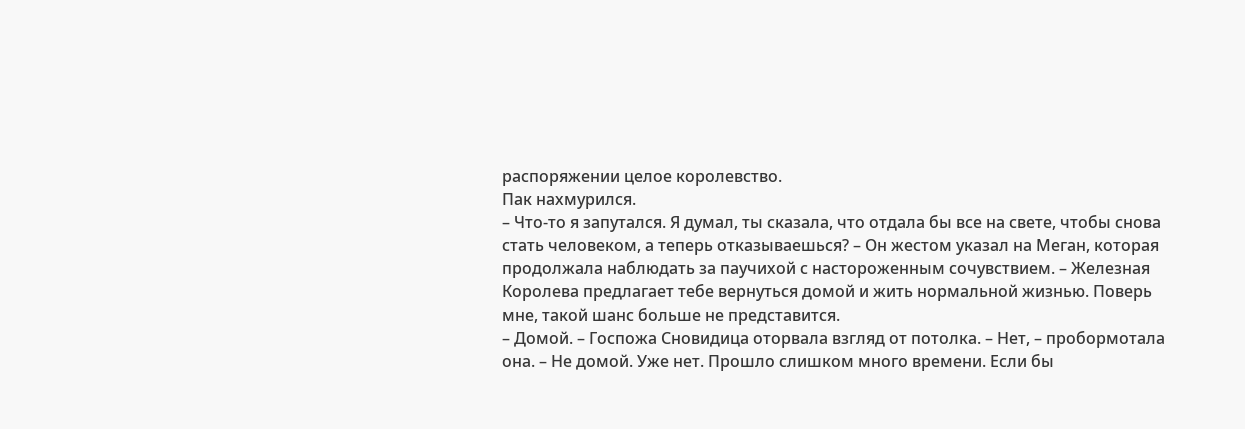распоряжении целое королевство.
Пак нахмурился.
– Что-то я запутался. Я думал, ты сказала, что отдала бы все на свете, чтобы снова стать человеком, а теперь отказываешься? – Он жестом указал на Меган, которая продолжала наблюдать за паучихой с настороженным сочувствием. – Железная Королева предлагает тебе вернуться домой и жить нормальной жизнью. Поверь мне, такой шанс больше не представится.
– Домой. – Госпожа Сновидица оторвала взгляд от потолка. – Нет, – пробормотала она. – Не домой. Уже нет. Прошло слишком много времени. Если бы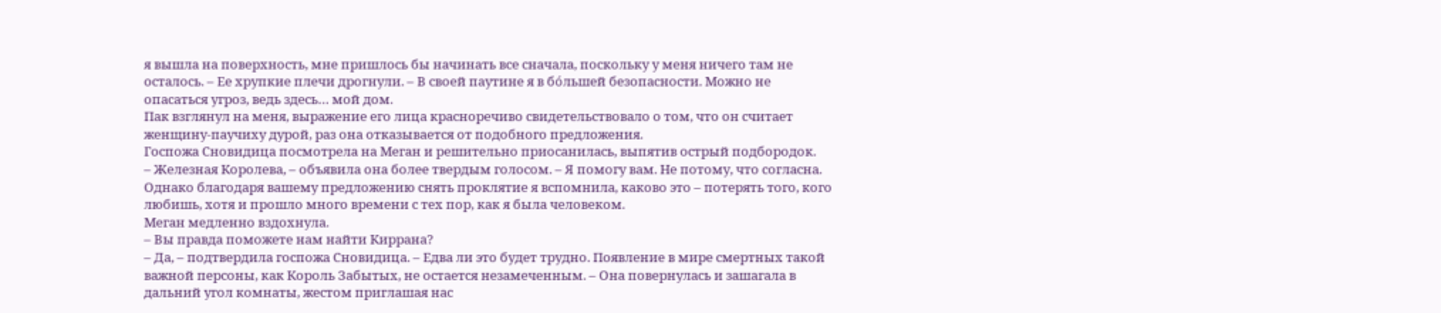я вышла на поверхность, мне пришлось бы начинать все сначала, поскольку у меня ничего там не осталось. – Ее хрупкие плечи дрогнули. – В своей паутине я в бóльшей безопасности. Можно не опасаться угроз, ведь здесь… мой дом.
Пак взглянул на меня, выражение его лица красноречиво свидетельствовало о том, что он считает женщину-паучиху дурой, раз она отказывается от подобного предложения.
Госпожа Сновидица посмотрела на Меган и решительно приосанилась, выпятив острый подбородок.
– Железная Королева, – объявила она более твердым голосом. – Я помогу вам. Не потому, что согласна. Однако благодаря вашему предложению снять проклятие я вспомнила, каково это – потерять того, кого любишь, хотя и прошло много времени с тех пор, как я была человеком.
Меган медленно вздохнула.
– Вы правда поможете нам найти Киррана?
– Да, – подтвердила госпожа Сновидица. – Едва ли это будет трудно. Появление в мире смертных такой важной персоны, как Король Забытых, не остается незамеченным. – Она повернулась и зашагала в дальний угол комнаты, жестом приглашая нас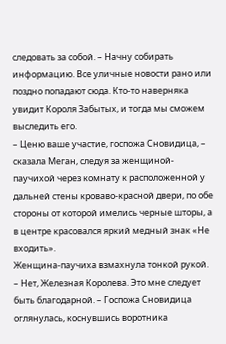следовать за собой. – Начну собирать информацию. Все уличные новости рано или поздно попадают сюда. Кто-то наверняка увидит Короля Забытых, и тогда мы сможем выследить его.
– Ценю ваше участие, госпожа Сновидица, – сказала Меган, следуя за женщиной-паучихой через комнату к расположенной у дальней стены кроваво-красной двери, по обе стороны от которой имелись черные шторы, а в центре красовался яркий медный знак «Не входить».
Женщина-паучиха взмахнула тонкой рукой.
– Нет, Железная Королева. Это мне следует быть благодарной. – Госпожа Сновидица оглянулась, коснувшись воротника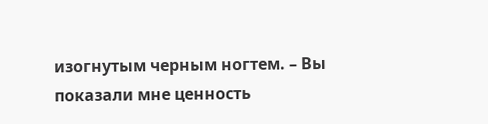изогнутым черным ногтем. – Вы показали мне ценность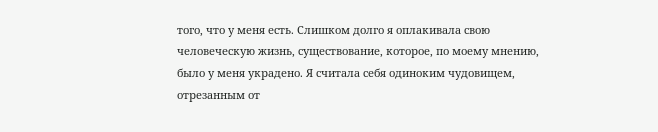того, что у меня есть. Слишком долго я оплакивала свою человеческую жизнь, существование, которое, по моему мнению, было у меня украдено. Я считала себя одиноким чудовищем, отрезанным от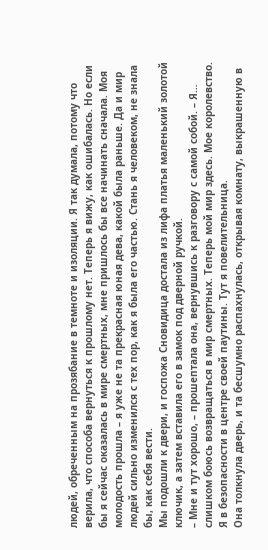людей, обреченным на прозябание в темноте и изоляции. Я так думала, потому что верила, что способа вернуться к прошлому нет. Теперь я вижу, как ошибалась. Но если бы я сейчас оказалась в мире смертных, мне пришлось бы все начинать сначала. Моя молодость прошла – я уже не та прекрасная юная дева, какой была раньше. Да и мир людей сильно изменился с тех пор, как я была его частью. Стань я человеком, не знала бы, как себя вести.
Мы подошли к двери, и госпожа Сновидица достала из лифа платья маленький золотой ключик, а затем вставила его в замок под дверной ручкой.
– Мне и тут хорошо, – прошептала она, вернувшись к разговору с самой собой. – Я… слишком боюсь возвращаться в мир смертных. Теперь мой мир здесь. Мое королевство. Я в безопасности в центре своей паутины. Тут я повелительница.
Она толкнула дверь, и та бесшумно распахнулась, открывая комнату, выкрашенную в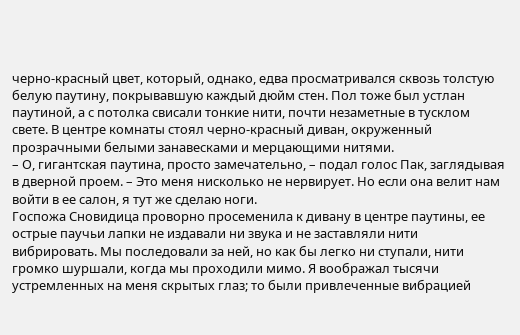черно-красный цвет, который, однако, едва просматривался сквозь толстую белую паутину, покрывавшую каждый дюйм стен. Пол тоже был устлан паутиной, а с потолка свисали тонкие нити, почти незаметные в тусклом свете. В центре комнаты стоял черно-красный диван, окруженный прозрачными белыми занавесками и мерцающими нитями.
– О, гигантская паутина, просто замечательно, – подал голос Пак, заглядывая в дверной проем. – Это меня нисколько не нервирует. Но если она велит нам войти в ее салон, я тут же сделаю ноги.
Госпожа Сновидица проворно просеменила к дивану в центре паутины, ее острые паучьи лапки не издавали ни звука и не заставляли нити вибрировать. Мы последовали за ней, но как бы легко ни ступали, нити громко шуршали, когда мы проходили мимо. Я воображал тысячи устремленных на меня скрытых глаз; то были привлеченные вибрацией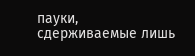пауки, сдерживаемые лишь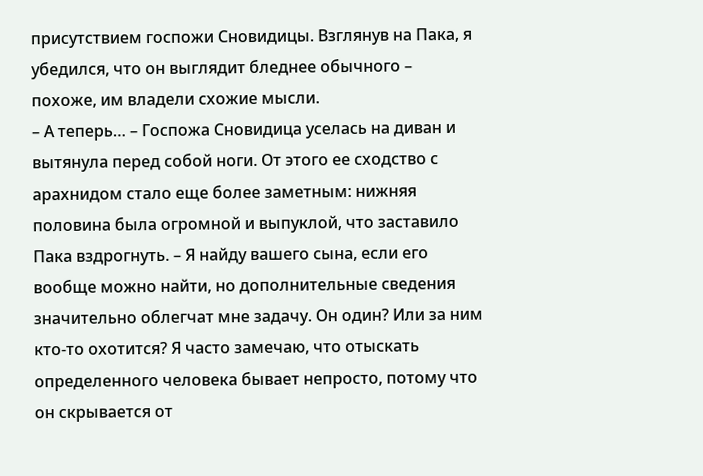присутствием госпожи Сновидицы. Взглянув на Пака, я убедился, что он выглядит бледнее обычного – похоже, им владели схожие мысли.
– А теперь… – Госпожа Сновидица уселась на диван и вытянула перед собой ноги. От этого ее сходство с арахнидом стало еще более заметным: нижняя половина была огромной и выпуклой, что заставило Пака вздрогнуть. – Я найду вашего сына, если его вообще можно найти, но дополнительные сведения значительно облегчат мне задачу. Он один? Или за ним кто-то охотится? Я часто замечаю, что отыскать определенного человека бывает непросто, потому что он скрывается от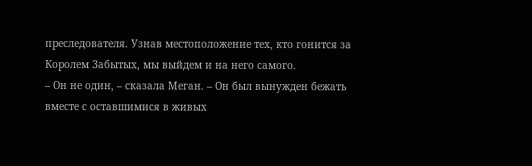преследователя. Узнав местоположение тех, кто гонится за Королем Забытых, мы выйдем и на него самого.
– Он не один, – сказала Меган. – Он был вынужден бежать вместе с оставшимися в живых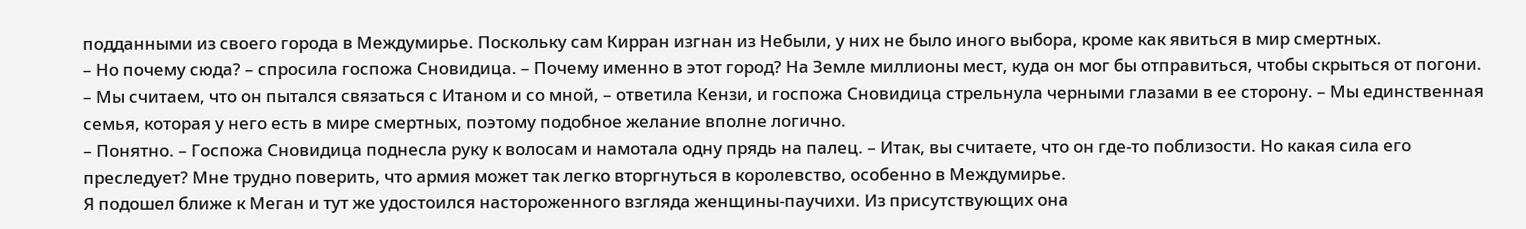подданными из своего города в Междумирье. Поскольку сам Кирран изгнан из Небыли, у них не было иного выбора, кроме как явиться в мир смертных.
– Но почему сюда? – спросила госпожа Сновидица. – Почему именно в этот город? На Земле миллионы мест, куда он мог бы отправиться, чтобы скрыться от погони.
– Мы считаем, что он пытался связаться с Итаном и со мной, – ответила Кензи, и госпожа Сновидица стрельнула черными глазами в ее сторону. – Мы единственная семья, которая у него есть в мире смертных, поэтому подобное желание вполне логично.
– Понятно. – Госпожа Сновидица поднесла руку к волосам и намотала одну прядь на палец. – Итак, вы считаете, что он где-то поблизости. Но какая сила его преследует? Мне трудно поверить, что армия может так легко вторгнуться в королевство, особенно в Междумирье.
Я подошел ближе к Меган и тут же удостоился настороженного взгляда женщины-паучихи. Из присутствующих она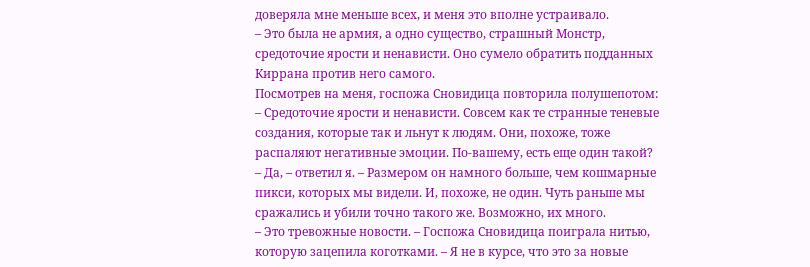доверяла мне меньше всех, и меня это вполне устраивало.
– Это была не армия, а одно существо, страшный Монстр, средоточие ярости и ненависти. Оно сумело обратить подданных Киррана против него самого.
Посмотрев на меня, госпожа Сновидица повторила полушепотом:
– Средоточие ярости и ненависти. Совсем как те странные теневые создания, которые так и льнут к людям. Они, похоже, тоже распаляют негативные эмоции. По-вашему, есть еще один такой?
– Да, – ответил я. – Размером он намного больше, чем кошмарные пикси, которых мы видели. И, похоже, не один. Чуть раньше мы сражались и убили точно такого же. Возможно, их много.
– Это тревожные новости. – Госпожа Сновидица поиграла нитью, которую зацепила коготками. – Я не в курсе, что это за новые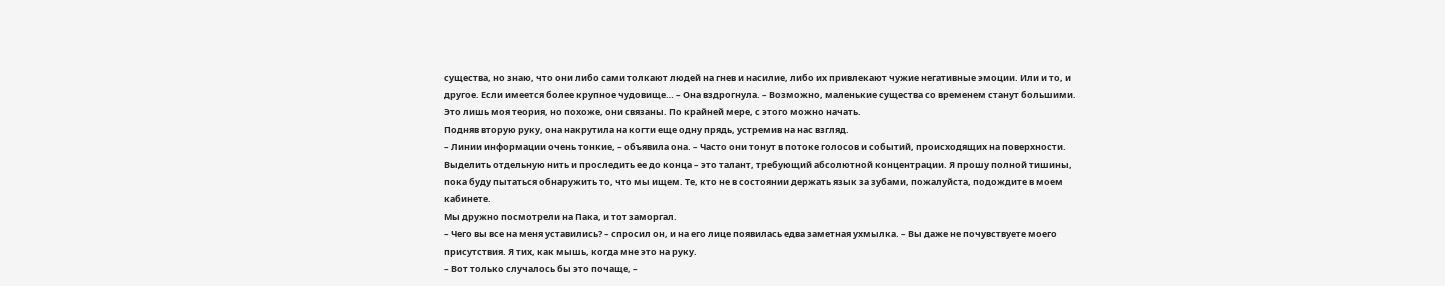существа, но знаю, что они либо сами толкают людей на гнев и насилие, либо их привлекают чужие негативные эмоции. Или и то, и другое. Если имеется более крупное чудовище… – Она вздрогнула. – Возможно, маленькие существа со временем станут большими. Это лишь моя теория, но похоже, они связаны. По крайней мере, с этого можно начать.
Подняв вторую руку, она накрутила на когти еще одну прядь, устремив на нас взгляд.
– Линии информации очень тонкие, – объявила она. – Часто они тонут в потоке голосов и событий, происходящих на поверхности. Выделить отдельную нить и проследить ее до конца – это талант, требующий абсолютной концентрации. Я прошу полной тишины, пока буду пытаться обнаружить то, что мы ищем. Те, кто не в состоянии держать язык за зубами, пожалуйста, подождите в моем кабинете.
Мы дружно посмотрели на Пака, и тот заморгал.
– Чего вы все на меня уставились? – спросил он, и на его лице появилась едва заметная ухмылка. – Вы даже не почувствуете моего присутствия. Я тих, как мышь, когда мне это на руку.
– Вот только случалось бы это почаще, –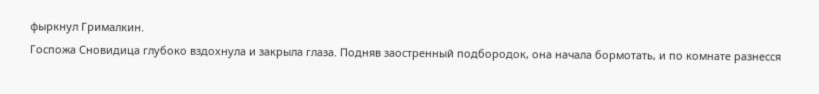фыркнул Грималкин.
Госпожа Сновидица глубоко вздохнула и закрыла глаза. Подняв заостренный подбородок, она начала бормотать, и по комнате разнесся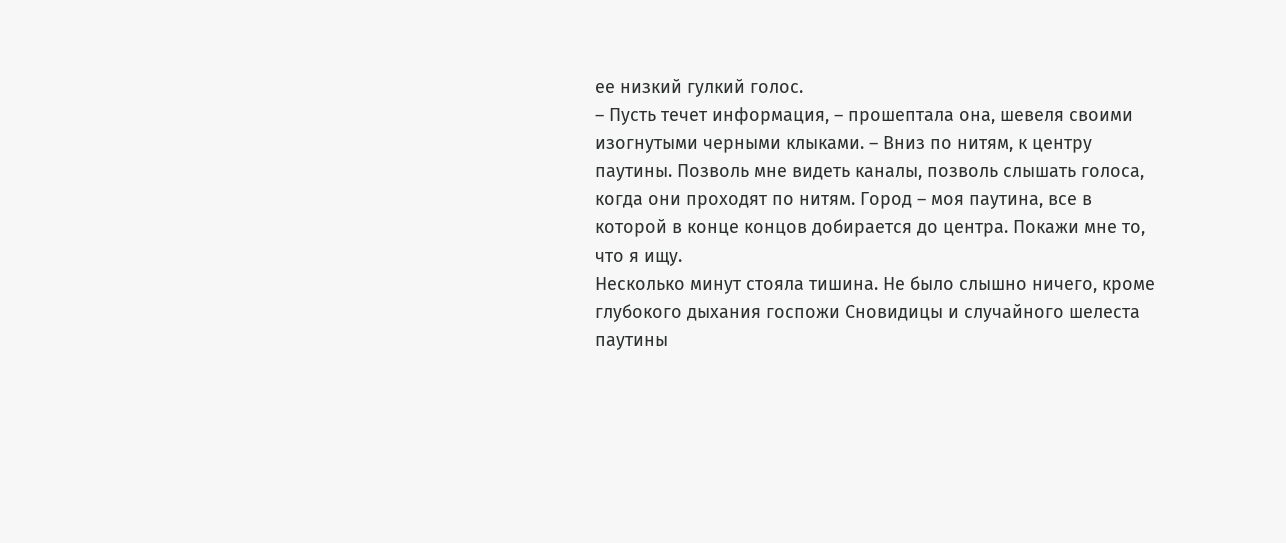ее низкий гулкий голос.
– Пусть течет информация, – прошептала она, шевеля своими изогнутыми черными клыками. – Вниз по нитям, к центру паутины. Позволь мне видеть каналы, позволь слышать голоса, когда они проходят по нитям. Город – моя паутина, все в которой в конце концов добирается до центра. Покажи мне то, что я ищу.
Несколько минут стояла тишина. Не было слышно ничего, кроме глубокого дыхания госпожи Сновидицы и случайного шелеста паутины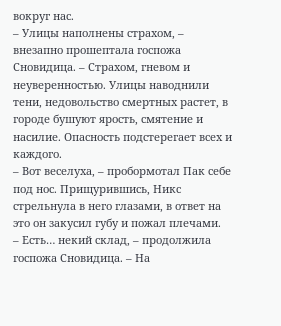вокруг нас.
– Улицы наполнены страхом, – внезапно прошептала госпожа Сновидица. – Страхом, гневом и неуверенностью. Улицы наводнили тени, недовольство смертных растет, в городе бушуют ярость, смятение и насилие. Опасность подстерегает всех и каждого.
– Вот веселуха, – пробормотал Пак себе под нос. Прищурившись, Никс стрельнула в него глазами, в ответ на это он закусил губу и пожал плечами.
– Есть… некий склад, – продолжила госпожа Сновидица. – На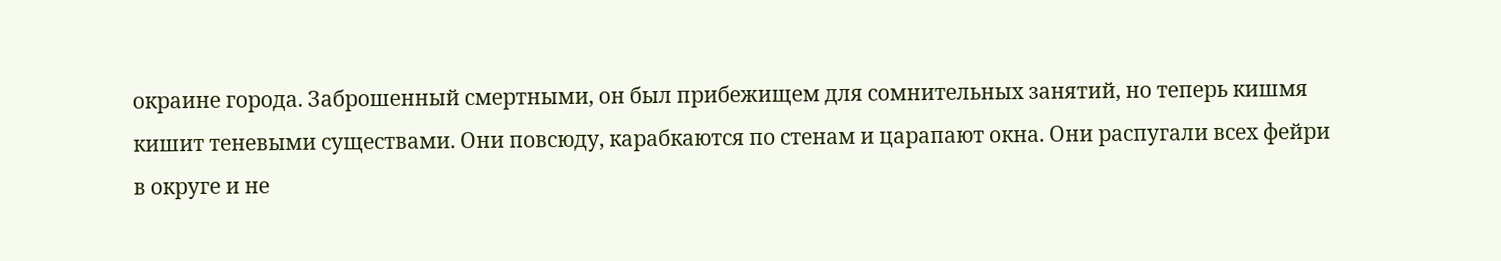окраине города. Заброшенный смертными, он был прибежищем для сомнительных занятий, но теперь кишмя кишит теневыми существами. Они повсюду, карабкаются по стенам и царапают окна. Они распугали всех фейри в округе и не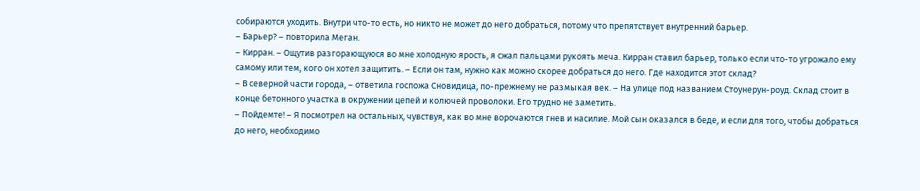собираются уходить. Внутри что-то есть, но никто не может до него добраться, потому что препятствует внутренний барьер.
– Барьер? – повторила Меган.
– Кирран. – Ощутив разгорающуюся во мне холодную ярость, я сжал пальцами рукоять меча. Кирран ставил барьер, только если что-то угрожало ему самому или тем, кого он хотел защитить. – Если он там, нужно как можно скорее добраться до него. Где находится этот склад?
– В северной части города, – ответила госпожа Сновидица, по-прежнему не размыкая век. – На улице под названием Стоунерун-роуд. Склад стоит в конце бетонного участка в окружении цепей и колючей проволоки. Его трудно не заметить.
– Пойдемте! – Я посмотрел на остальных, чувствуя, как во мне ворочаются гнев и насилие. Мой сын оказался в беде, и если для того, чтобы добраться до него, необходимо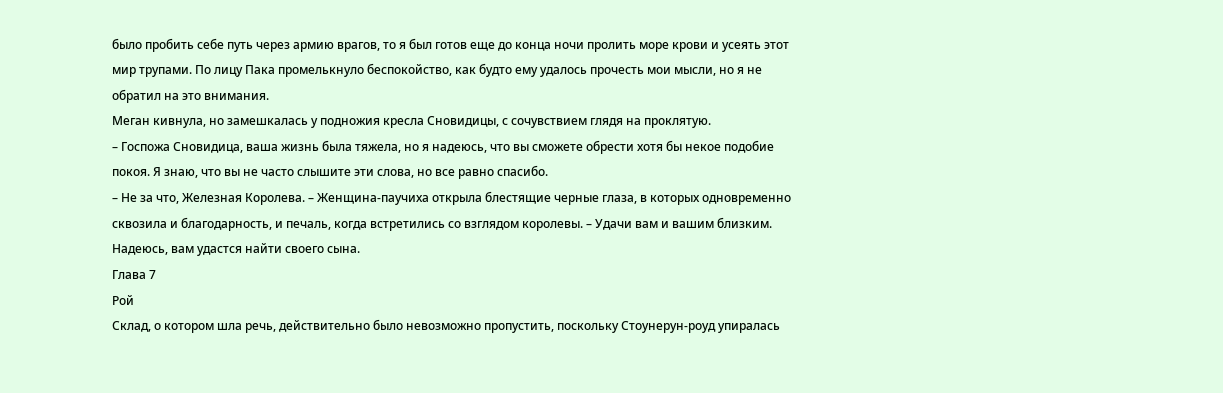было пробить себе путь через армию врагов, то я был готов еще до конца ночи пролить море крови и усеять этот мир трупами. По лицу Пака промелькнуло беспокойство, как будто ему удалось прочесть мои мысли, но я не обратил на это внимания.
Меган кивнула, но замешкалась у подножия кресла Сновидицы, с сочувствием глядя на проклятую.
– Госпожа Сновидица, ваша жизнь была тяжела, но я надеюсь, что вы сможете обрести хотя бы некое подобие покоя. Я знаю, что вы не часто слышите эти слова, но все равно спасибо.
– Не за что, Железная Королева. – Женщина-паучиха открыла блестящие черные глаза, в которых одновременно сквозила и благодарность, и печаль, когда встретились со взглядом королевы. – Удачи вам и вашим близким. Надеюсь, вам удастся найти своего сына.
Глава 7
Рой
Склад, о котором шла речь, действительно было невозможно пропустить, поскольку Стоунерун-роуд упиралась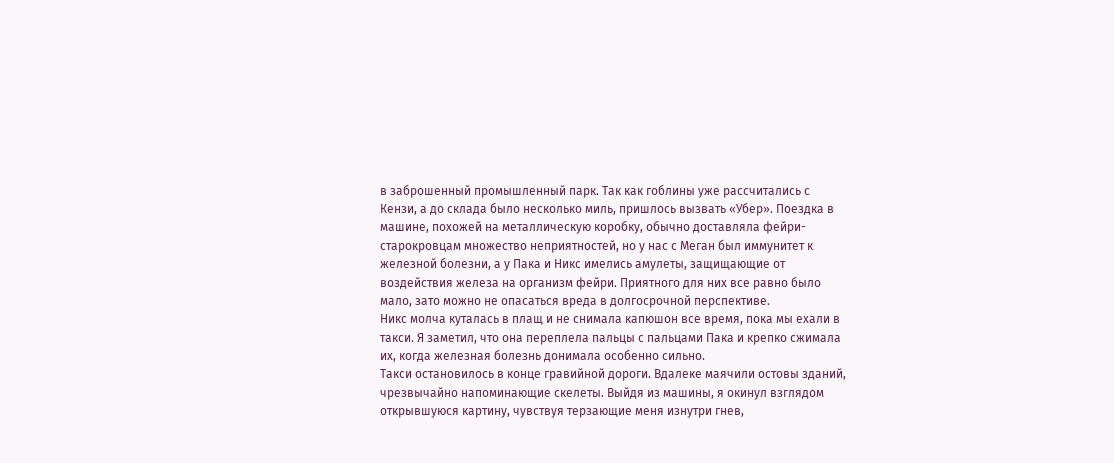в заброшенный промышленный парк. Так как гоблины уже рассчитались с Кензи, а до склада было несколько миль, пришлось вызвать «Убер». Поездка в машине, похожей на металлическую коробку, обычно доставляла фейри-старокровцам множество неприятностей, но у нас с Меган был иммунитет к железной болезни, а у Пака и Никс имелись амулеты, защищающие от воздействия железа на организм фейри. Приятного для них все равно было мало, зато можно не опасаться вреда в долгосрочной перспективе.
Никс молча куталась в плащ и не снимала капюшон все время, пока мы ехали в такси. Я заметил, что она переплела пальцы с пальцами Пака и крепко сжимала их, когда железная болезнь донимала особенно сильно.
Такси остановилось в конце гравийной дороги. Вдалеке маячили остовы зданий, чрезвычайно напоминающие скелеты. Выйдя из машины, я окинул взглядом открывшуюся картину, чувствуя терзающие меня изнутри гнев,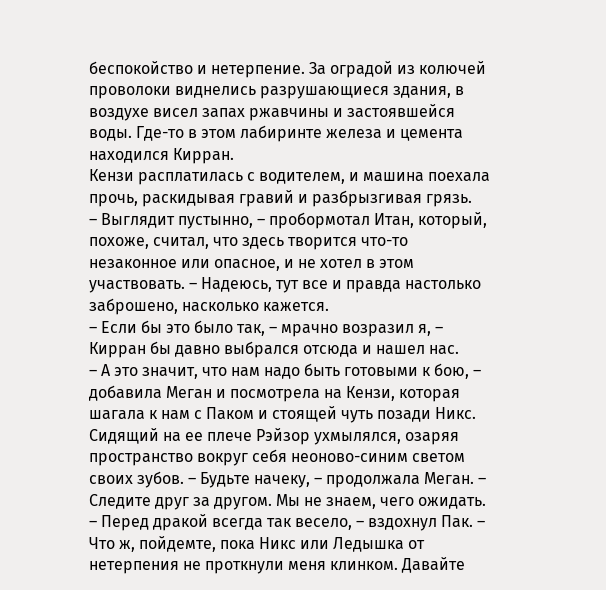беспокойство и нетерпение. За оградой из колючей проволоки виднелись разрушающиеся здания, в воздухе висел запах ржавчины и застоявшейся воды. Где-то в этом лабиринте железа и цемента находился Кирран.
Кензи расплатилась с водителем, и машина поехала прочь, раскидывая гравий и разбрызгивая грязь.
– Выглядит пустынно, – пробормотал Итан, который, похоже, считал, что здесь творится что-то незаконное или опасное, и не хотел в этом участвовать. – Надеюсь, тут все и правда настолько заброшено, насколько кажется.
– Если бы это было так, – мрачно возразил я, – Кирран бы давно выбрался отсюда и нашел нас.
– А это значит, что нам надо быть готовыми к бою, – добавила Меган и посмотрела на Кензи, которая шагала к нам с Паком и стоящей чуть позади Никс. Сидящий на ее плече Рэйзор ухмылялся, озаряя пространство вокруг себя неоново-синим светом своих зубов. – Будьте начеку, – продолжала Меган. – Следите друг за другом. Мы не знаем, чего ожидать.
– Перед дракой всегда так весело, – вздохнул Пак. – Что ж, пойдемте, пока Никс или Ледышка от нетерпения не проткнули меня клинком. Давайте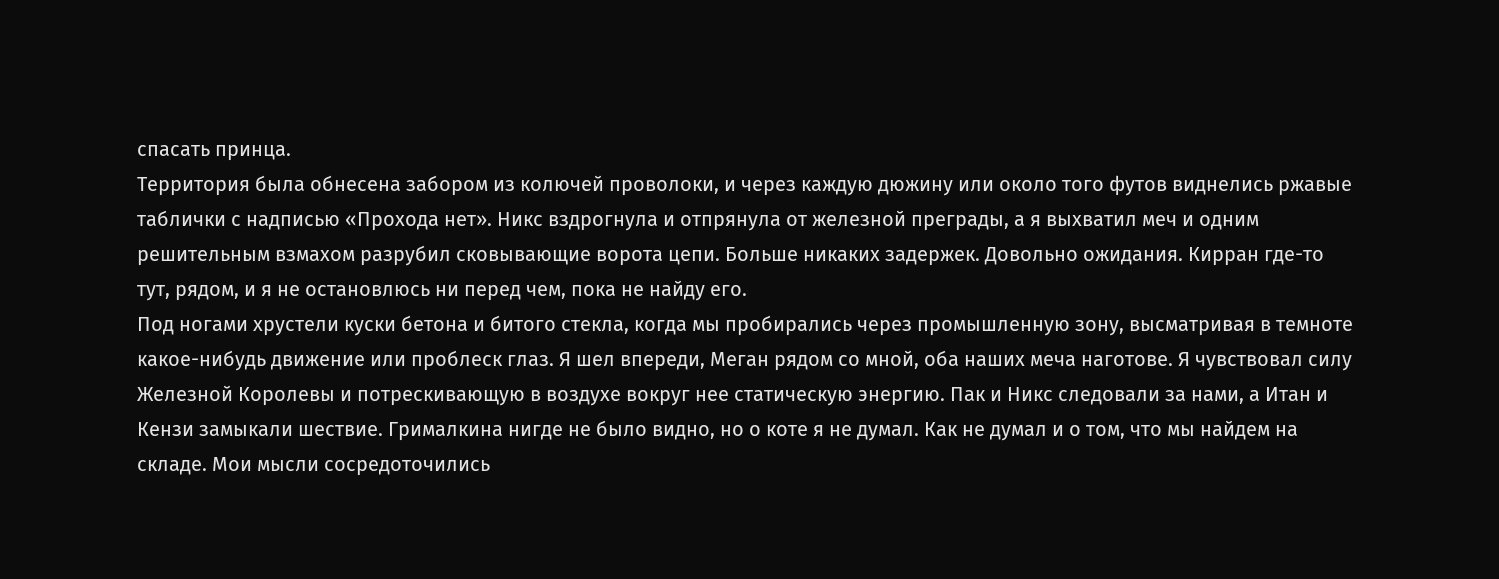спасать принца.
Территория была обнесена забором из колючей проволоки, и через каждую дюжину или около того футов виднелись ржавые таблички с надписью «Прохода нет». Никс вздрогнула и отпрянула от железной преграды, а я выхватил меч и одним решительным взмахом разрубил сковывающие ворота цепи. Больше никаких задержек. Довольно ожидания. Кирран где-то тут, рядом, и я не остановлюсь ни перед чем, пока не найду его.
Под ногами хрустели куски бетона и битого стекла, когда мы пробирались через промышленную зону, высматривая в темноте какое-нибудь движение или проблеск глаз. Я шел впереди, Меган рядом со мной, оба наших меча наготове. Я чувствовал силу Железной Королевы и потрескивающую в воздухе вокруг нее статическую энергию. Пак и Никс следовали за нами, а Итан и Кензи замыкали шествие. Грималкина нигде не было видно, но о коте я не думал. Как не думал и о том, что мы найдем на складе. Мои мысли сосредоточились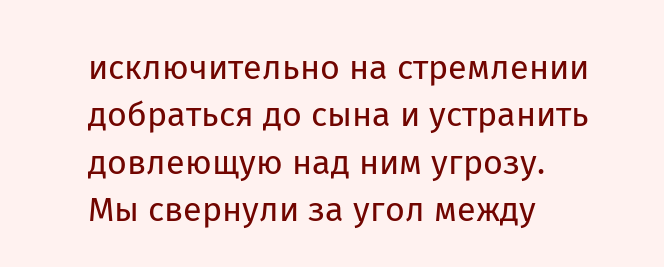исключительно на стремлении добраться до сына и устранить довлеющую над ним угрозу.
Мы свернули за угол между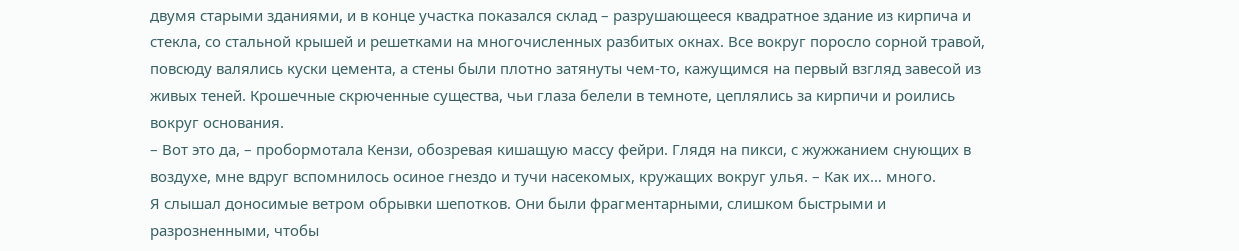двумя старыми зданиями, и в конце участка показался склад – разрушающееся квадратное здание из кирпича и стекла, со стальной крышей и решетками на многочисленных разбитых окнах. Все вокруг поросло сорной травой, повсюду валялись куски цемента, а стены были плотно затянуты чем-то, кажущимся на первый взгляд завесой из живых теней. Крошечные скрюченные существа, чьи глаза белели в темноте, цеплялись за кирпичи и роились вокруг основания.
– Вот это да, – пробормотала Кензи, обозревая кишащую массу фейри. Глядя на пикси, с жужжанием снующих в воздухе, мне вдруг вспомнилось осиное гнездо и тучи насекомых, кружащих вокруг улья. – Как их… много.
Я слышал доносимые ветром обрывки шепотков. Они были фрагментарными, слишком быстрыми и разрозненными, чтобы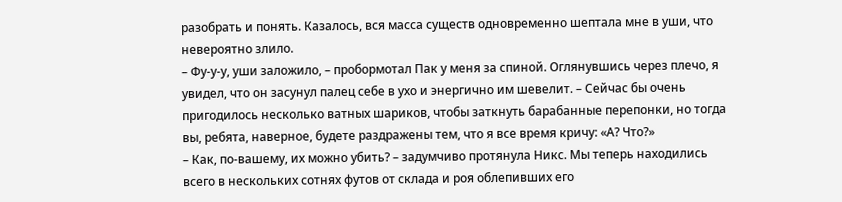разобрать и понять. Казалось, вся масса существ одновременно шептала мне в уши, что невероятно злило.
– Фу-у-у, уши заложило, – пробормотал Пак у меня за спиной. Оглянувшись через плечо, я увидел, что он засунул палец себе в ухо и энергично им шевелит. – Сейчас бы очень пригодилось несколько ватных шариков, чтобы заткнуть барабанные перепонки, но тогда вы, ребята, наверное, будете раздражены тем, что я все время кричу: «А? Что?»
– Как, по-вашему, их можно убить? – задумчиво протянула Никс. Мы теперь находились всего в нескольких сотнях футов от склада и роя облепивших его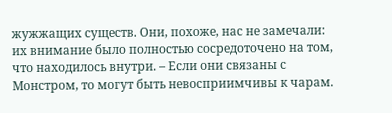жужжащих существ. Они, похоже, нас не замечали: их внимание было полностью сосредоточено на том, что находилось внутри. – Если они связаны с Монстром, то могут быть невосприимчивы к чарам.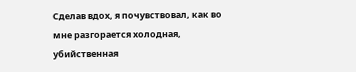Сделав вдох, я почувствовал, как во мне разгорается холодная, убийственная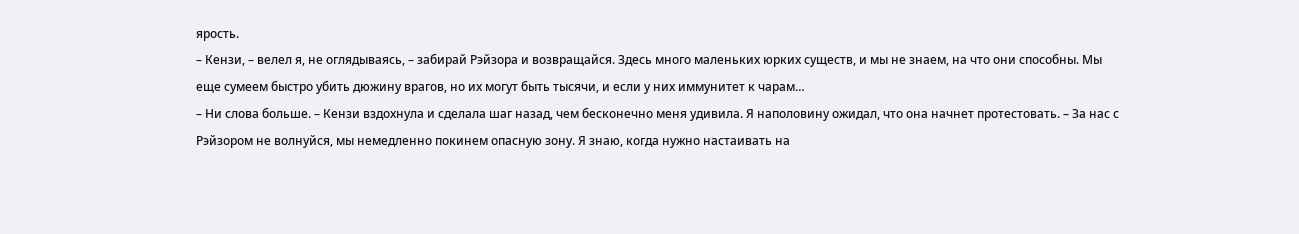ярость.
– Кензи, – велел я, не оглядываясь, – забирай Рэйзора и возвращайся. Здесь много маленьких юрких существ, и мы не знаем, на что они способны. Мы еще сумеем быстро убить дюжину врагов, но их могут быть тысячи, и если у них иммунитет к чарам…
– Ни слова больше. – Кензи вздохнула и сделала шаг назад, чем бесконечно меня удивила. Я наполовину ожидал, что она начнет протестовать. – За нас с Рэйзором не волнуйся, мы немедленно покинем опасную зону. Я знаю, когда нужно настаивать на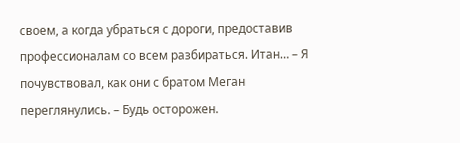своем, а когда убраться с дороги, предоставив профессионалам со всем разбираться. Итан… – Я почувствовал, как они с братом Меган переглянулись. – Будь осторожен.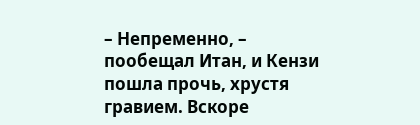– Непременно, – пообещал Итан, и Кензи пошла прочь, хрустя гравием. Вскоре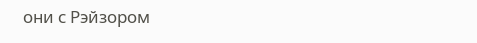они с Рэйзором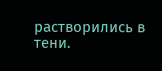растворились в тени.